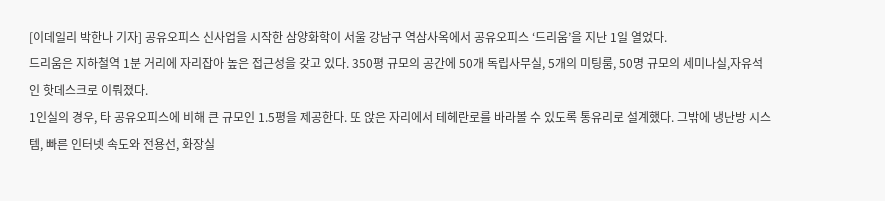[이데일리 박한나 기자] 공유오피스 신사업을 시작한 삼양화학이 서울 강남구 역삼사옥에서 공유오피스 ‘드리움’을 지난 1일 열었다.
드리움은 지하철역 1분 거리에 자리잡아 높은 접근성을 갖고 있다. 350평 규모의 공간에 50개 독립사무실, 5개의 미팅룸, 50명 규모의 세미나실,자유석인 핫데스크로 이뤄졌다.
1인실의 경우, 타 공유오피스에 비해 큰 규모인 1.5평을 제공한다. 또 앉은 자리에서 테헤란로를 바라볼 수 있도록 통유리로 설계했다. 그밖에 냉난방 시스템, 빠른 인터넷 속도와 전용선, 화장실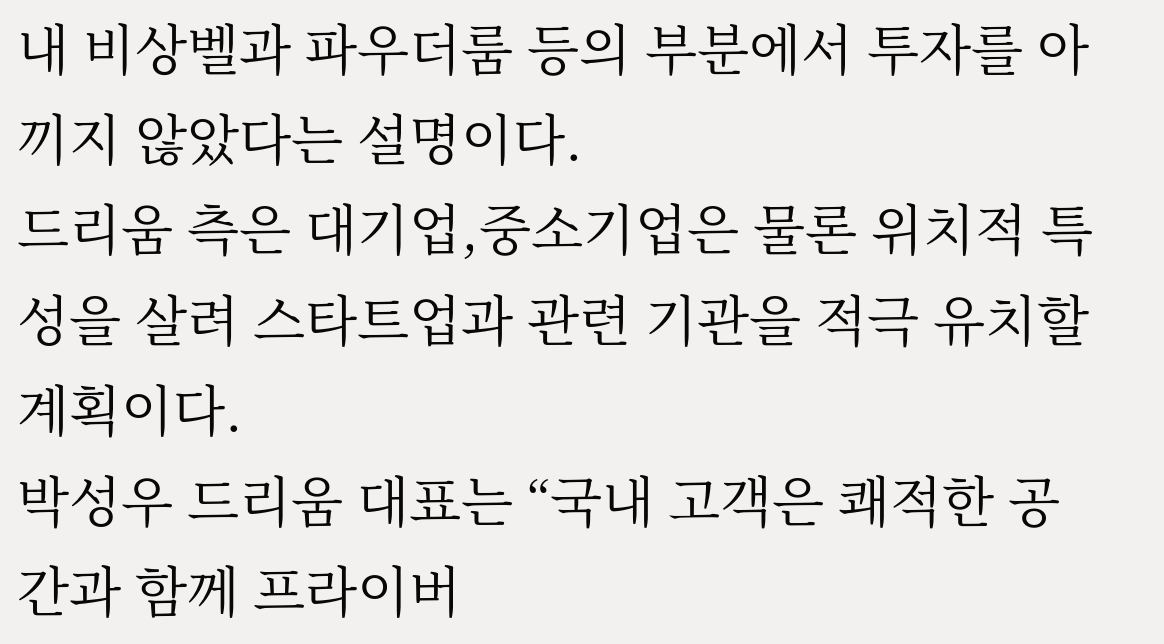내 비상벨과 파우더룸 등의 부분에서 투자를 아끼지 않았다는 설명이다.
드리움 측은 대기업,중소기업은 물론 위치적 특성을 살려 스타트업과 관련 기관을 적극 유치할 계획이다.
박성우 드리움 대표는 “국내 고객은 쾌적한 공간과 함께 프라이버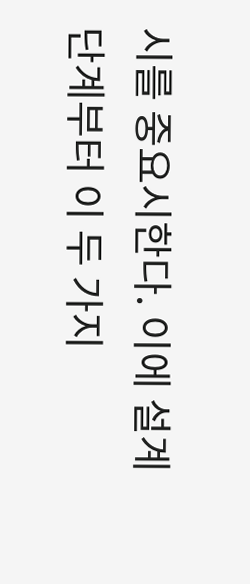시를 중요시한다. 이에 설계단계부터 이 두 가지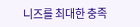니즈를 최대한 충족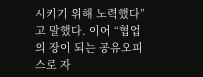시키기 위해 노력했다”고 말했다. 이어 “협업의 장이 되는 공유오피스로 자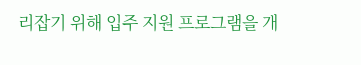리잡기 위해 입주 지원 프로그램을 개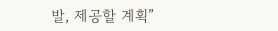발, 제공할 계획”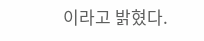이라고 밝혔다.